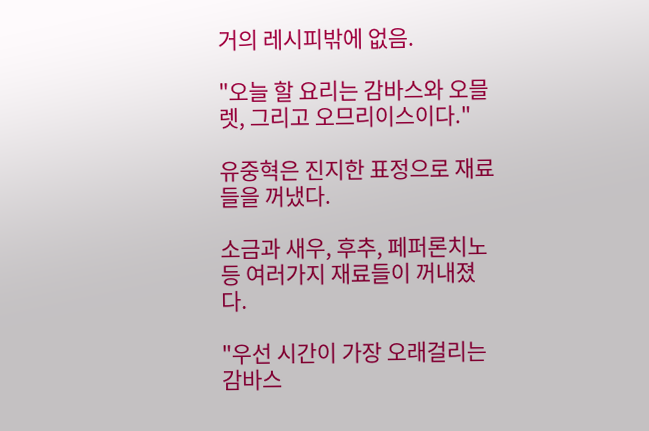거의 레시피밖에 없음.

"오늘 할 요리는 감바스와 오믈렛, 그리고 오므리이스이다."

유중혁은 진지한 표정으로 재료들을 꺼냈다.

소금과 새우, 후추, 페퍼론치노등 여러가지 재료들이 꺼내졌다.

"우선 시간이 가장 오래걸리는 감바스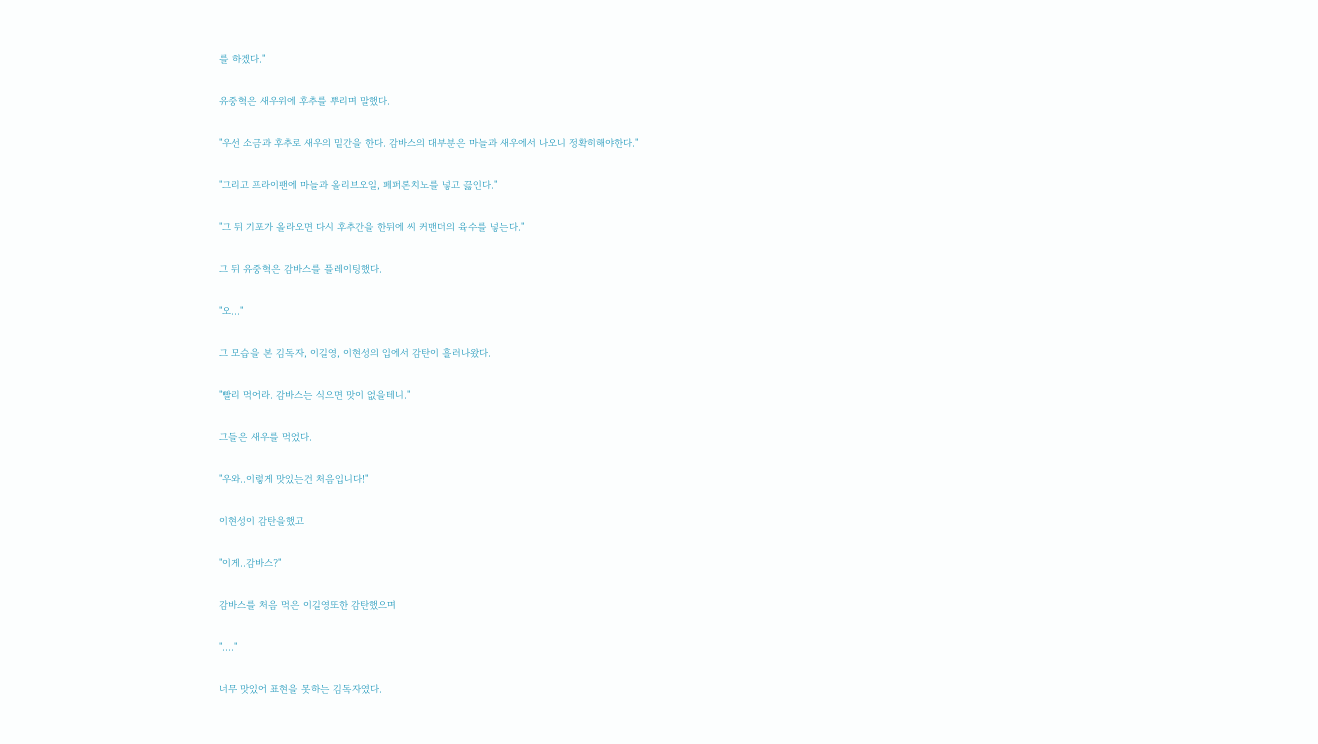를 하겠다."

유중혁은 새우위에 후추를 뿌리며 말했다.

"우선 소금과 후추로 새우의 밑간을 한다. 감바스의 대부분은 마늘과 새우에서 나오니 정확히해야한다."

"그리고 프라이팬에 마늘과 올리브오일, 페퍼론치노를 넣고 끓인다."

"그 뒤 기포가 올라오면 다시 후추간을 한뒤에 씨 커맨더의 육수를 넣는다."

그 뒤 유중혁은 감바스를 플레이팅했다.

"오..."

그 모습을 본 김독자, 이길영, 이현성의 입에서 감탄이 흘러나왔다.

"빨리 먹어라. 감바스는 식으면 맛이 없을테니."

그들은 새우를 먹었다.

"우와..이렇게 맛있는건 처음입니다!"

이현성이 감탄을했고

"이게..감바스?"

감바스를 처음 먹은 이길영또한 감탄했으며

"...."

너무 맛있어 표현을 못하는 김독자였다.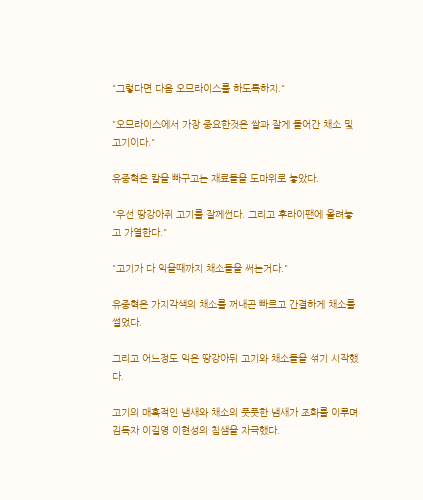"그렇다면 다음 오므라이스를 하도록하지."

"오므라이스에서 가장 중요한것은 쌀과 잘게 들어간 채소 및 고기이다."

유중혁은 칼을 빠구고는 재료들을 도마위로 놓았다.

"우선 땅강아쥐 고기를 잘께썬다. 그리고 후라이팬에 올려놓고 가열한다."

"고기가 다 익을때까지 채소들을 써는거다."

유중혁은 가지각색의 채소를 꺼내곤 빠르고 간결하게 채소를 썰었다.

그리고 어느정도 익은 땅강아뒤 고기와 채소들을 섞기 시작했다.

고기의 매혹적인 냄새와 채소의 풋풋한 냄새가 조화를 이루며 김독자 이길영 이현성의 침샘을 자극했다.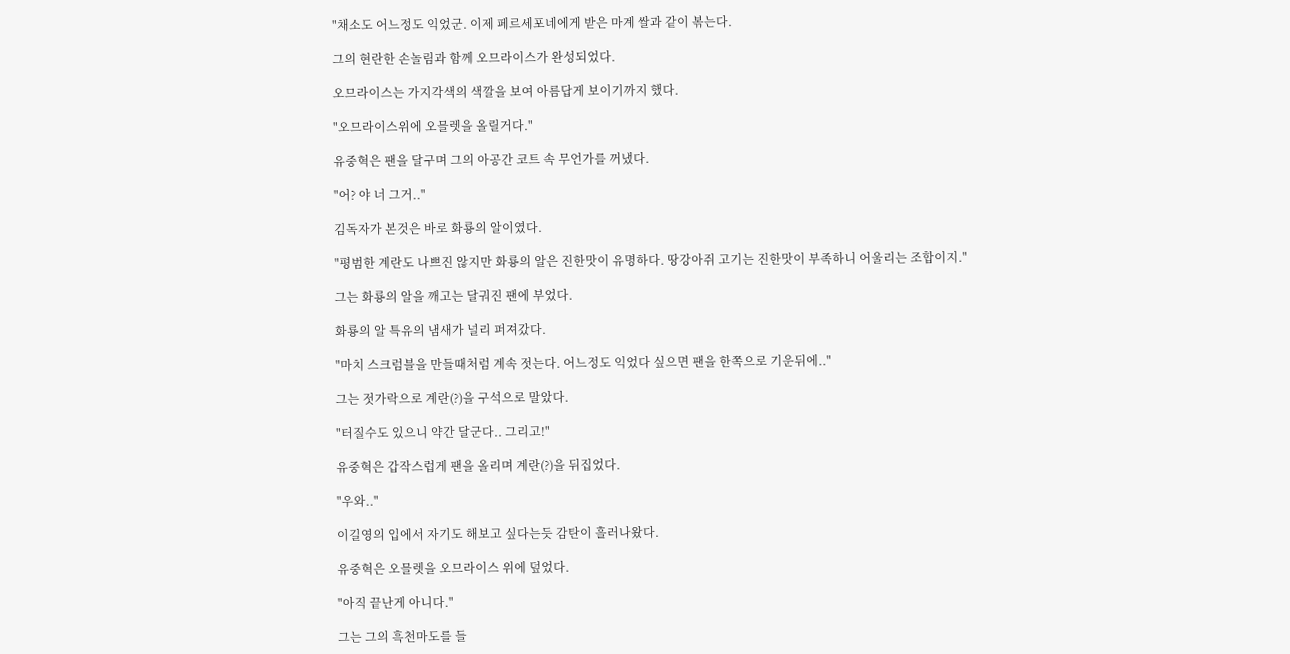"채소도 어느정도 익었군. 이제 페르세포네에게 받은 마계 쌀과 같이 볶는다.

그의 현란한 손놀림과 함께 오므라이스가 완성되었다.

오므라이스는 가지각색의 색깔을 보여 아름답게 보이기까지 했다.

"오므라이스위에 오믈렛을 올릴거다."

유중혁은 팬을 달구며 그의 아공간 코트 속 무언가를 꺼냈다.

"어? 야 너 그거.."

김독자가 본것은 바로 화룡의 알이였다.

"평범한 계란도 나쁘진 않지만 화룡의 알은 진한맛이 유명하다. 땅강아쥐 고기는 진한맛이 부족하니 어울리는 조합이지."

그는 화룡의 알을 깨고는 달궈진 팬에 부었다.

화룡의 알 특유의 냄새가 널리 퍼져갔다.

"마치 스크럼블을 만들때처럼 계속 젓는다. 어느정도 익었다 싶으면 팬을 한쪽으로 기운뒤에.."

그는 젓가락으로 계란(?)을 구석으로 말았다.

"터질수도 있으니 약간 달군다.. 그리고!"

유중혁은 갑작스럽게 팬을 올리며 계란(?)을 뒤집었다.

"우와.."

이길영의 입에서 자기도 해보고 싶다는듯 감탄이 흘러나왔다.

유중혁은 오믈렛을 오므라이스 위에 덮었다.

"아직 끝난게 아니다."

그는 그의 흑천마도를 들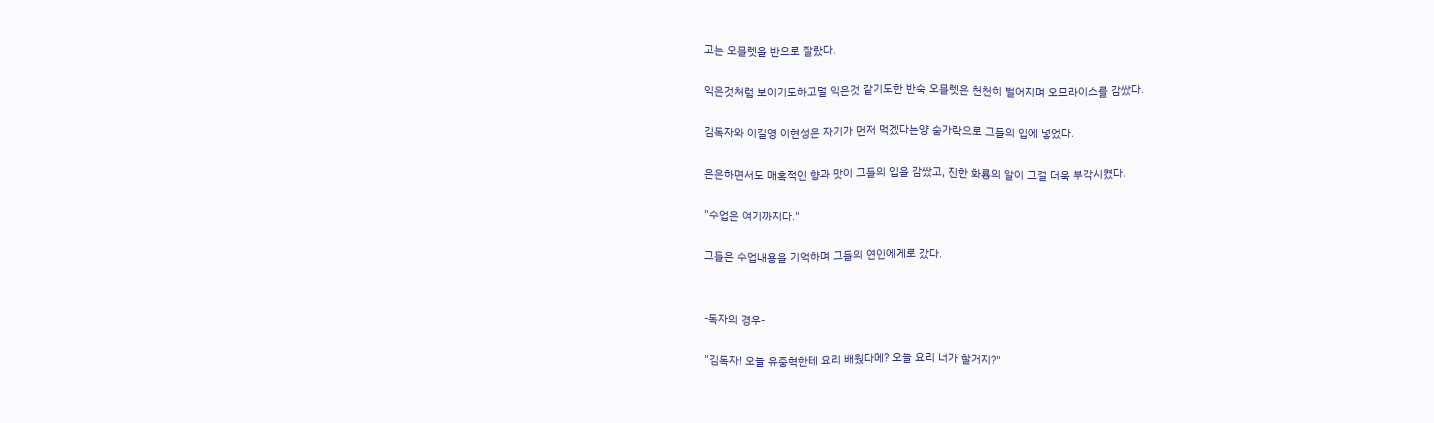고는 오믈렛을 반으로 잘랐다.

익은것처럼 보이기도하고덜 익은것 같기도한 반숙 오믈렛은 천천히 벌어지며 오므라이스를 감쌌다.

김독자와 이길영 이현성은 자기가 먼저 먹겠다는양 숟가락으로 그들의 입에 넣었다.

은은하면서도 매혹적인 향과 맛이 그들의 입을 감쌌고, 진한 화룡의 알이 그걸 더욱 부각시켰다.

"수업은 여기까지다."

그들은 수업내용을 기억하며 그들의 연인에게로 갔다.


-독자의 경우-

"김독자! 오늘 유중혁한테 요리 배웠다메? 오늘 요리 너가 할거지?"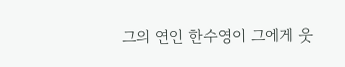그의 연인 한수영이 그에게 웃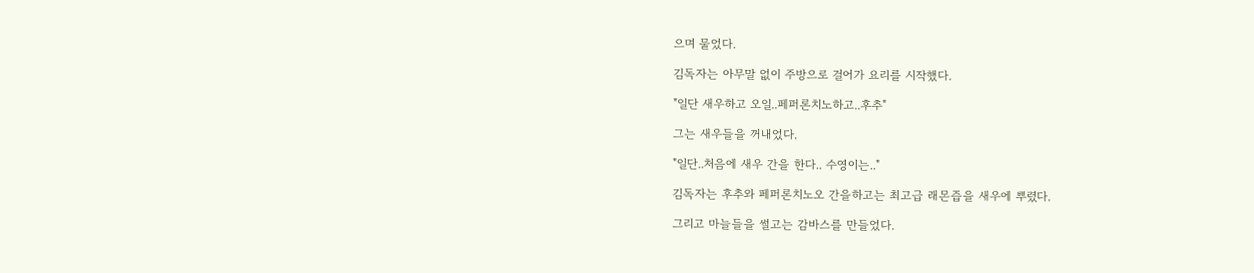으며 물었다.

김독자는 아무말 없이 주방으로 걸어가 요리를 시작했다.

"일단 새우하고 오일..페퍼론치노하고..후추"

그는 새우들을 꺼내었다.

"일단..처음에 새우 간을 한다.. 수영이는.."

김독자는 후추와 페퍼론치노오 간을하고는 최고급 래몬즙을 새우에 뿌렸다.

그리고 마늘들을 썰고는 감바스를 만들었다.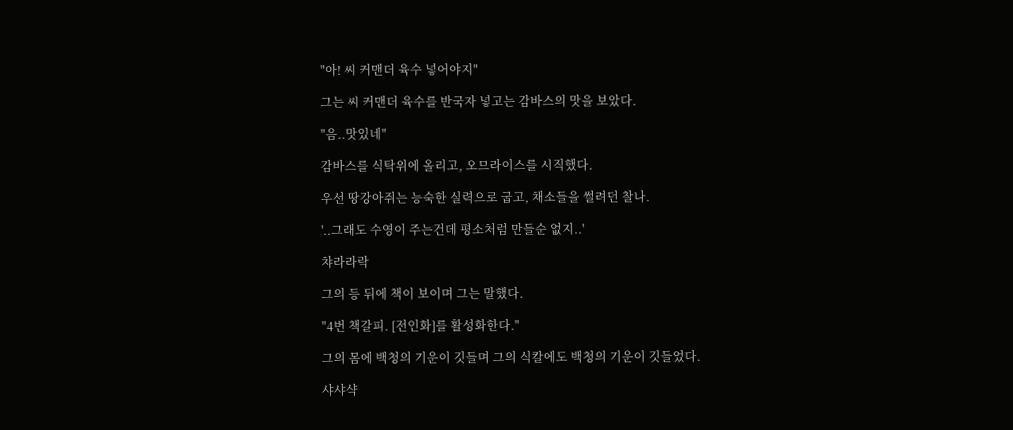"아! 씨 커맨더 육수 넣어야지"

그는 씨 커맨더 육수를 반국자 넣고는 감바스의 맛을 보았다.

"음..맛있네"

감바스를 식탁위에 올리고, 오므라이스를 시직했다.

우선 땅강아쥐는 능숙한 실력으로 굽고, 채소들을 썰려던 찰나.

'..그래도 수영이 주는건데 평소처럼 만들순 없지..'

챠라라락

그의 등 뒤에 책이 보이며 그는 말했다.

"4번 책갈피. [전인화]를 활성화한다."

그의 몸에 백청의 기운이 깃들며 그의 식칼에도 백청의 기운이 깃들었다.

샤샤샥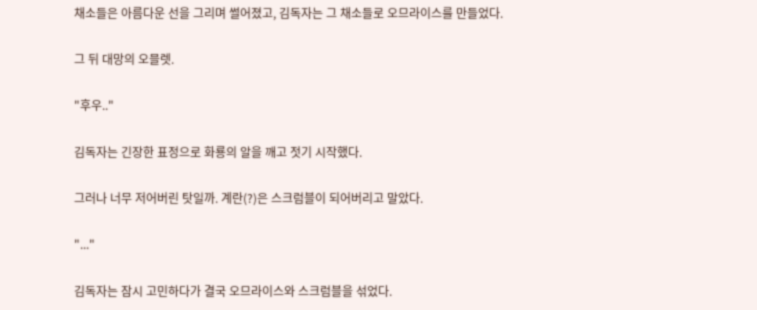채소들은 아름다운 선을 그리며 썰어졌고, 김독자는 그 채소들로 오므라이스를 만들었다.

그 뒤 대망의 오믈렛.

"후우.."

김독자는 긴장한 표정으로 화룡의 알을 깨고 젓기 시작했다.

그러나 너무 저어버린 탓일까. 계란(?)은 스크럼블이 되어버리고 말았다.

"..."

김독자는 잠시 고민하다가 결국 오므라이스와 스크럼블을 섞었다.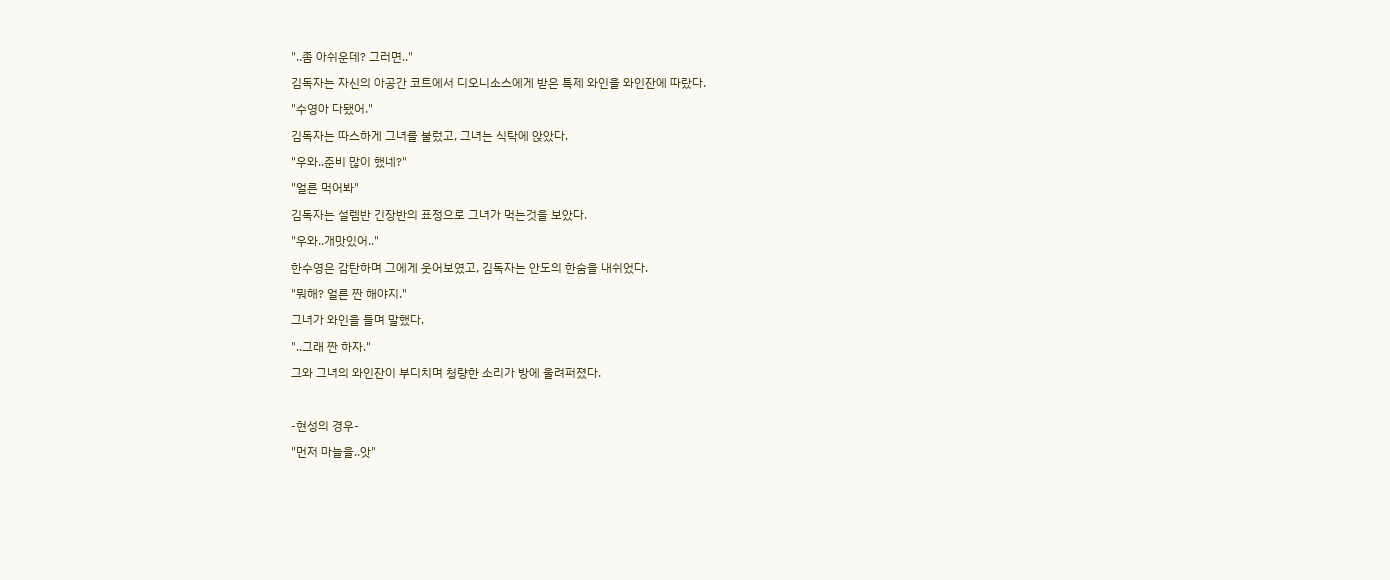"..좀 아쉬운데? 그러면.."

김독자는 자신의 아공간 코트에서 디오니소스에게 받은 특제 와인을 와인잔에 따랐다.

"수영아 다됐어."

김독자는 따스하게 그녀를 불렀고, 그녀는 식탁에 앉았다.

"우와..준비 많이 했네?"

"얼른 먹어봐"

김독자는 설렘반 긴장반의 표정으로 그녀가 먹는것을 보았다.

"우와..개맛있어.."

한수영은 감탄하며 그에게 웃어보였고, 김독자는 안도의 한숨을 내쉬었다.

"뭐해? 얼른 짠 해야지."

그녀가 와인을 들며 말했다.

"..그래 짠 하자."

그와 그녀의 와인잔이 부디치며 청량한 소리가 방에 울려퍼졌다.



-현성의 경우-

"먼저 마늘을..앗"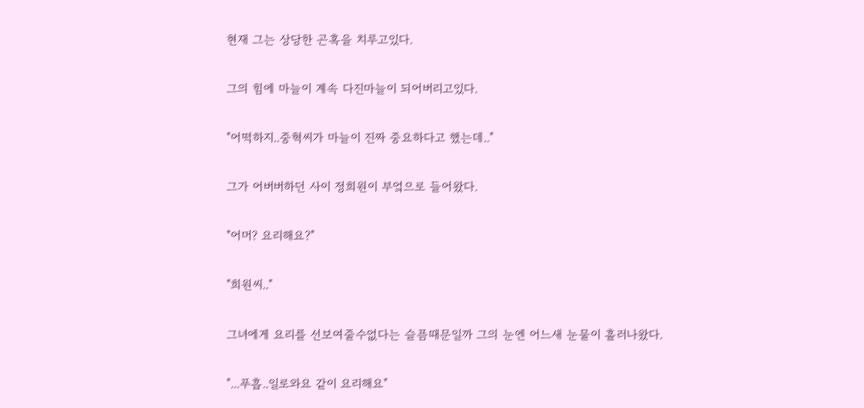현재 그는 상당한 곤혹을 치루고있다.

그의 힘에 마늘이 계속 다진마늘이 되어버리고있다.

"어떡하지..중혁씨가 마늘이 진짜 중요하다고 했는데.."

그가 어버버하던 사이 정희원이 부엌으로 들어왔다.

"어머? 요리해요?"

"희원씨.."

그녀에게 요리를 선보여줄수없다는 슬픔때문일까 그의 눈엔 어느새 눈물이 흘러나왔다.

"...푸흡..일로와요 같이 요리해요"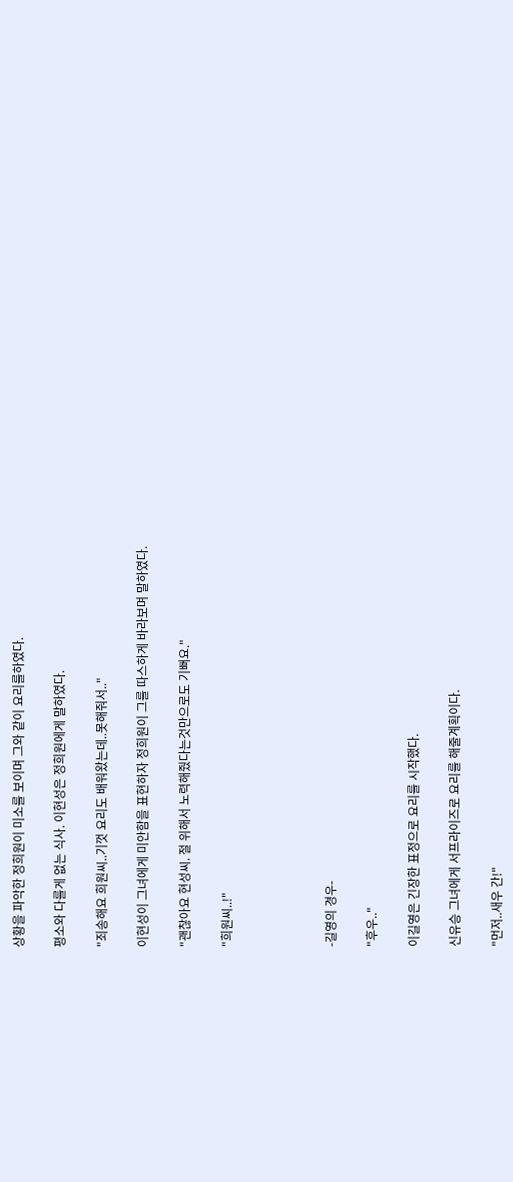상황을 파악한 정희원이 미소를 보이며 그와 같이 요리를하였다.

평소와 다를게 없는 식사. 이현성은 정희원에게 말하였다.

"죄송해요 희원씨..기껏 요리도 배워왔는데..못해줘서.."

이현성이 그녀에게 미안함을 표현하자 정희원이 그를 따스하게 바라보며 말하였다.

"괜찮아요 현성씨. 절 위해서 노력해줬다는것만으로도 기뻐요."

"희원씨..!"




-길영의 경우-

"후우.."

이길영은 긴장한 표정으로 요리를 시작했다.

신유승 그녀에게 서프라이즈로 요리를 해줄계획이다.

"먼저..새우 간!"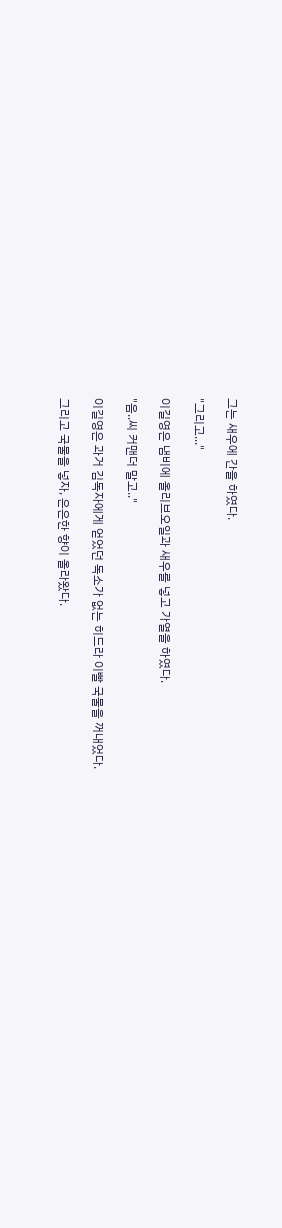그는 새우에 간을 하였다.

"그리고..."

이길영은 냄비에 올리브오일과 새우를 넣고 가열을 하였다.

"음..씨 커맨더 말고.."

이길영은 과거 김독자에게 얻었던 독소가 없는 히드라 이빨 국물을 꺼내었다.

그리고 국물을 넣자, 은은한 향이 올라왔다.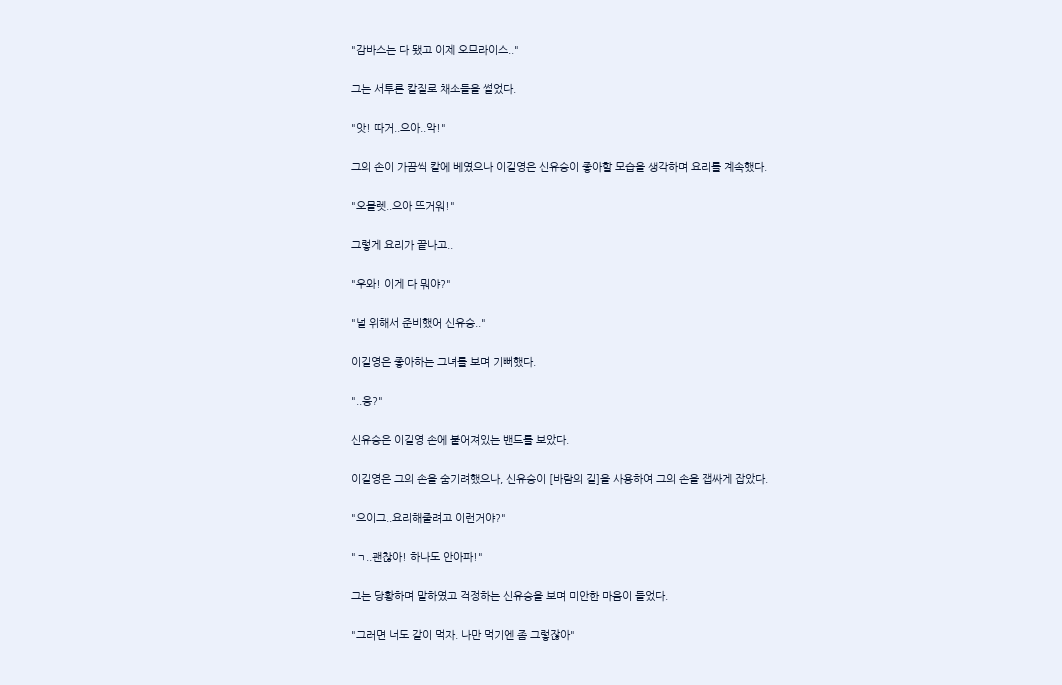"감바스는 다 됐고 이제 오므라이스.."

그는 서투른 칼질로 채소들을 썰었다.

"앗! 따거..으아..악!"

그의 손이 가끔씩 칼에 베였으나 이길영은 신유승이 좋아할 모습을 생각하며 요리를 계속했다.

"오믈렛..으아 뜨거워!"

그렇게 요리가 끝나고..

"우와! 이게 다 뭐야?"

"널 위해서 준비했어 신유승.."

이길영은 좋아하는 그녀를 보며 기뻐했다.

"..응?"

신유승은 이길영 손에 붙어져있는 밴드를 보았다.

이길영은 그의 손을 숨기려했으나, 신유승이 [바람의 길]을 사용하여 그의 손을 잽싸게 잡았다.

"으이그..요리해줄려고 이런거야?"

"ㄱ..괜찮아! 하나도 안아파!"

그는 당황하며 말하였고 걱정하는 신유승을 보며 미안한 마음이 들었다.

"그러면 너도 같이 먹자. 나만 먹기엔 좀 그렇잖아"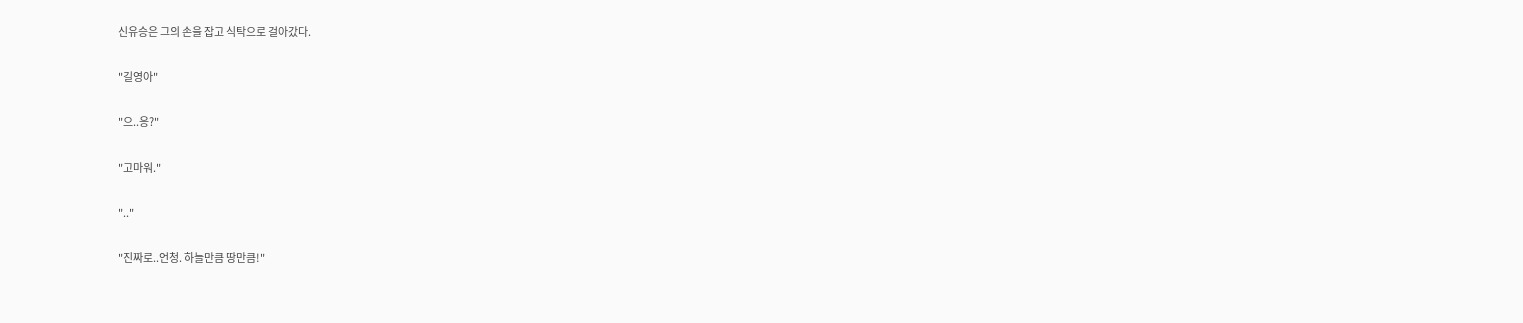신유승은 그의 손을 잡고 식탁으로 걸아갔다.

"길영아"

"으..응?"

"고마워."

".."

"진짜로..언청. 하늘만큼 땅만큼!"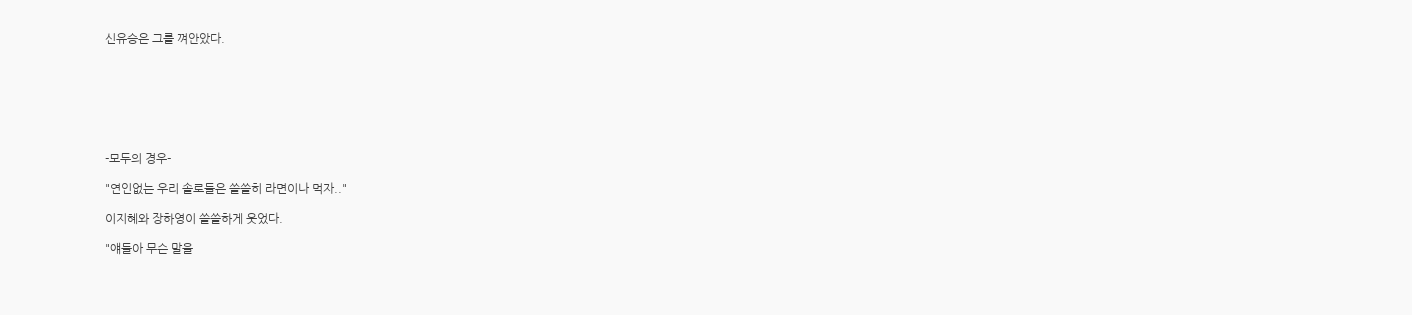신유승은 그를 껴안았다.







-모두의 경우-

"연인없는 우리 솔로들은 쓸쓸히 라면이나 먹자.."

이지혜와 장하영이 쓸쓸하게 웃었다.

"얘들아 무슨 말을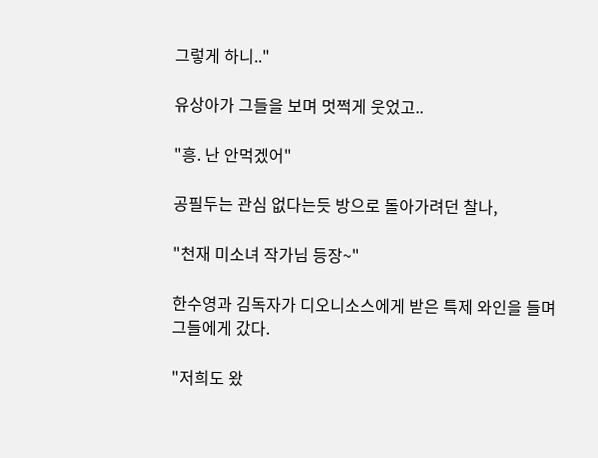그렇게 하니.."

유상아가 그들을 보며 멋쩍게 웃었고..

"흥. 난 안먹겠어"

공필두는 관심 없다는듯 방으로 돌아가려던 찰나,

"천재 미소녀 작가님 등장~"

한수영과 김독자가 디오니소스에게 받은 특제 와인을 들며 그들에게 갔다.

"저희도 왔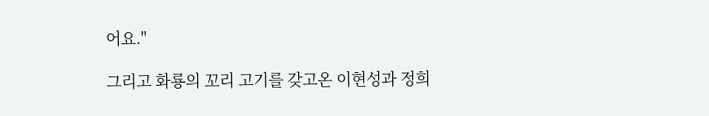어요."

그리고 화룡의 꼬리 고기를 갖고온 이현성과 정희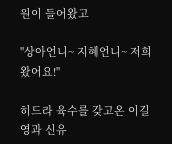원이 들어왔고

"상아언니~ 지혜언니~ 저희 왔어요!"

히드라 육수를 갖고온 이길영과 신유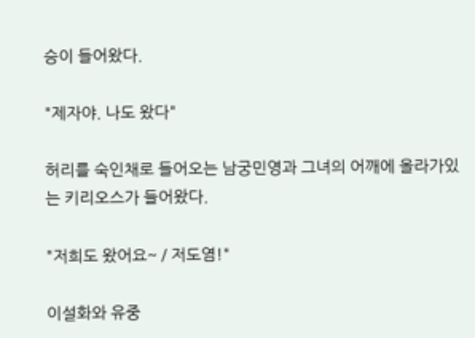승이 들어왔다.

"제자야. 나도 왔다"

허리를 숙인채로 들어오는 남궁민영과 그녀의 어깨에 올라가있는 키리오스가 들어왔다.

"저희도 왔어요~ / 저도염!"

이설화와 유중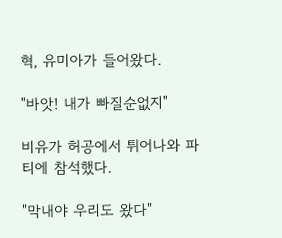혁, 유미아가 들어왔다.

"바앗! 내가 빠질순없지"

비유가 허공에서 튀어나와 파티에 참석했다.

"막내야 우리도 왔다"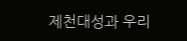제천대성과 우리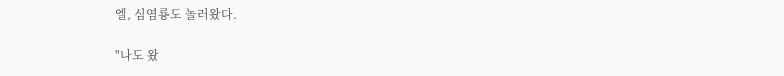엘, 심염룡도 놀러왔다.

"나도 왔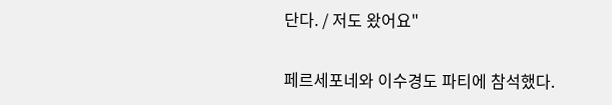단다. / 저도 왔어요"

페르세포네와 이수경도 파티에 참석했다.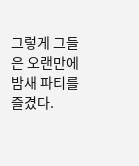그렇게 그들은 오랜만에 밤새 파티를 즐겼다.